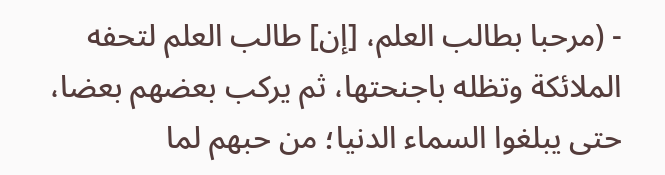- (مرحبا بطالب العلم، [إن] طالب العلم لتحفه الملائكة وتظله باجنحتها، ثم يركب بعضهم بعضا، حتى يبلغوا السماء الدنيا؛ من حبهم لما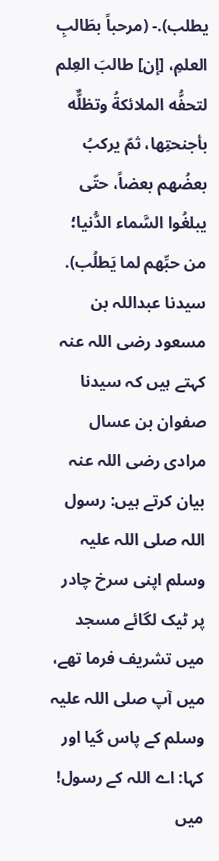يطلب).- (مرحباً بطَالبِ العلمِ، [إن] طالبَ العِلم لتحفُّه الملائكةُ وتظلٌّه بأجنحتِها، ثمّ يركبُ بعضُهم بعضاً، حتّى يبلغُوا السَّماء الدُّنيا؛ من حبِّهم لما يَطلُب).
سیدنا عبداللہ بن مسعود رضی اللہ عنہ کہتے ہیں کہ سیدنا صفوان بن عسال مرادی رضی اللہ عنہ بیان کرتے ہیں: رسول اللہ صلی اللہ علیہ وسلم اپنی سرخ چادر پر ٹیک لگائے مسجد میں تشریف فرما تھے، میں آپ صلی اللہ علیہ وسلم کے پاس گیا اور کہا: اے اللہ کے رسول! میں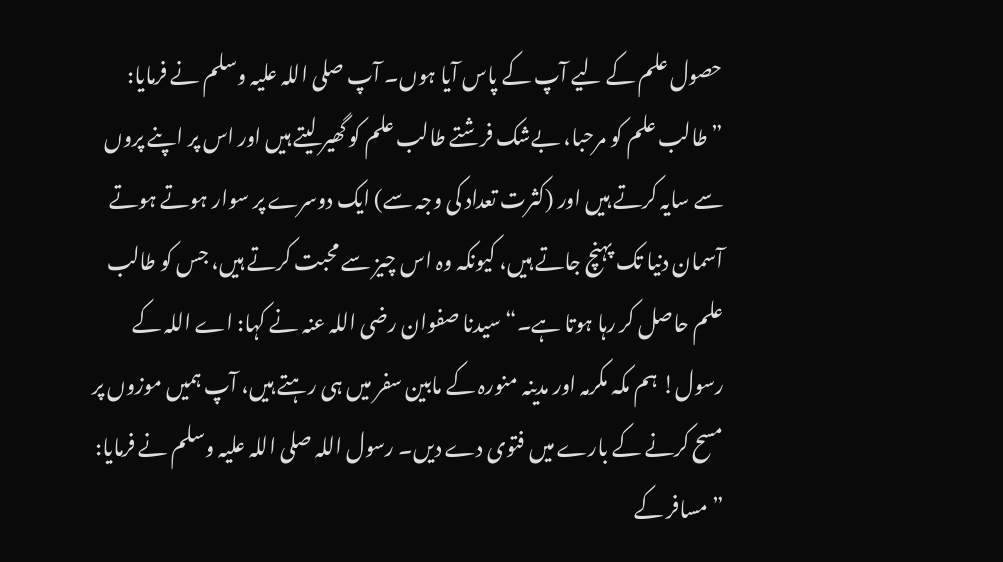حصول علم کے لیے آپ کے پاس آیا ہوں۔ آپ صلی اللہ علیہ وسلم نے فرمایا: ”طالب علم کو مرحبا، بےشک فرشتے طالب علم کو گھیر لیتے ہیں اور اس پر اپنے پروں سے سایہ کرتے ہیں اور (کثرت تعداد کی وجہ سے) ایک دوسرے پر سوار ہوتے ہوتے آسمان دنیا تک پہنچ جاتے ہیں، کیونکہ وہ اس چیز سے محبت کرتے ہیں، جس کو طالب علم حاصل کر رہا ہوتا ہے۔“ سیدنا صفوان رضی اللہ عنہ نے کہا: اے اللہ کے رسول! ہم مکہ مکرمہ اور مدینہ منورہ کے مابین سفر میں ہی رہتے ہیں، آپ ہمیں موزوں پر مسح کرنے کے بارے میں فتوی دے دیں۔ رسول اللہ صلی اللہ علیہ وسلم نے فرمایا: ”مسافر کے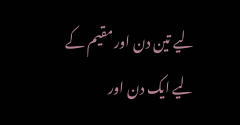لیے تین دن اور مقیم کے لیے ایک دن اور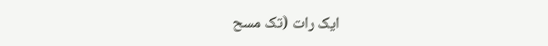ایک رات (تک مسح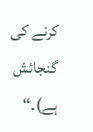کرنے کی گنجائش ہے)۔“